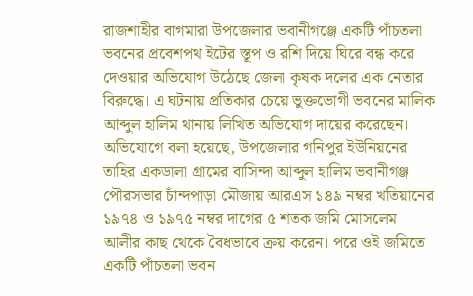রাজশাহীর বাগমারা উপজেলার ভবানীগঞ্জে একটি পাঁচতলা ভবনের প্রবেশপথ ইটের স্তূপ ও রশি দিয়ে ঘিরে বন্ধ করে দেওয়ার অভিযোগ উঠেছে জেলা কৃষক দলের এক নেতার বিরুদ্ধে। এ ঘটনায় প্রতিকার চেয়ে ভুক্তভোগী ভবনের মালিক আব্দুল হালিম থানায় লিখিত অভিযোগ দায়ের করেছেন।
অভিযোগে বলা হয়েছে, উপজেলার গনিপুর ইউনিয়নের তাহির একডালা গ্রামের বাসিন্দা আব্দুল হালিম ভবানীগঞ্জ পৌরসভার চাঁন্দপাড়া মৌজায় আরএস ১৪৯ নম্বর খতিয়ানের ১৯৭৪ ও ১৯৭৫ নম্বর দাগের ৫ শতক জমি মোসলেম আলীর কাছ থেকে বৈধভাবে ক্রয় করেন। পরে ওই জমিতে একটি পাঁচতলা ভবন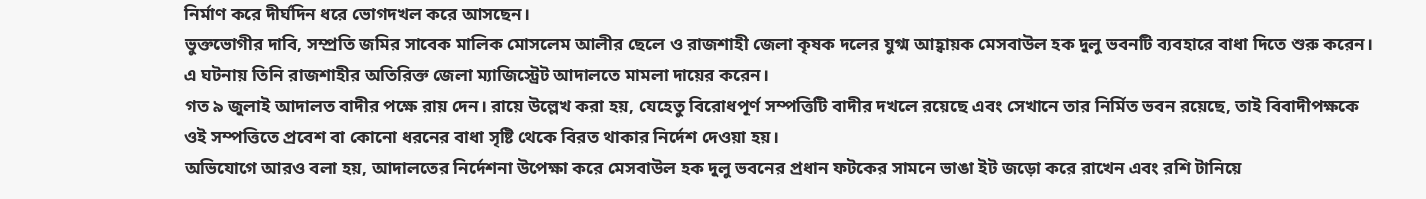নির্মাণ করে দীর্ঘদিন ধরে ভোগদখল করে আসছেন।
ভুক্তভোগীর দাবি, সম্প্রতি জমির সাবেক মালিক মোসলেম আলীর ছেলে ও রাজশাহী জেলা কৃষক দলের যুগ্ম আহ্বায়ক মেসবাউল হক দুলু ভবনটি ব্যবহারে বাধা দিতে শুরু করেন। এ ঘটনায় তিনি রাজশাহীর অতিরিক্ত জেলা ম্যাজিস্ট্রেট আদালতে মামলা দায়ের করেন।
গত ৯ জুলাই আদালত বাদীর পক্ষে রায় দেন। রায়ে উল্লেখ করা হয়, যেহেতু বিরোধপূর্ণ সম্পত্তিটি বাদীর দখলে রয়েছে এবং সেখানে তার নির্মিত ভবন রয়েছে, তাই বিবাদীপক্ষকে ওই সম্পত্তিতে প্রবেশ বা কোনো ধরনের বাধা সৃষ্টি থেকে বিরত থাকার নির্দেশ দেওয়া হয়।
অভিযোগে আরও বলা হয়, আদালতের নির্দেশনা উপেক্ষা করে মেসবাউল হক দুলু ভবনের প্রধান ফটকের সামনে ভাঙা ইট জড়ো করে রাখেন এবং রশি টানিয়ে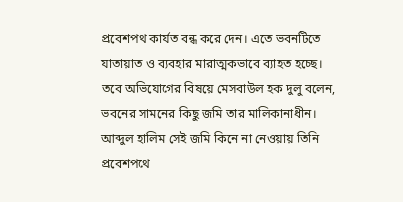প্রবেশপথ কার্যত বন্ধ করে দেন। এতে ভবনটিতে যাতায়াত ও ব্যবহার মারাত্মকভাবে ব্যাহত হচ্ছে।
তবে অভিযোগের বিষয়ে মেসবাউল হক দুলু বলেন, ভবনের সামনের কিছু জমি তার মালিকানাধীন। আব্দুল হালিম সেই জমি কিনে না নেওয়ায় তিনি প্রবেশপথে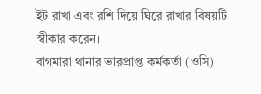ইট রাখা এবং রশি দিয়ে ঘিরে রাখার বিষয়টি স্বীকার করেন।
বাগমারা থানার ভারপ্রাপ্ত কর্মকর্তা (ওসি)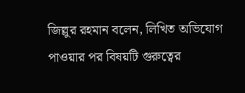জিল্লুর রহমান বলেন, লিখিত অভিযোগ পাওয়ার পর বিষয়টি গুরুত্বের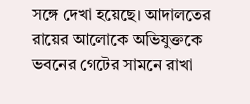সঙ্গে দেখা হয়েছে। আদালতের রায়ের আলোকে অভিযুক্তকে ভবনের গেটের সামনে রাখা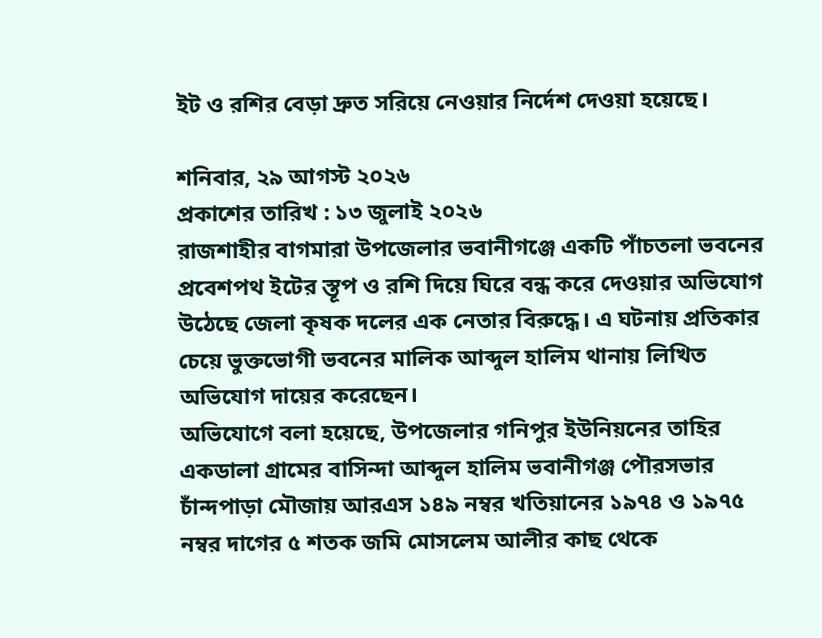ইট ও রশির বেড়া দ্রুত সরিয়ে নেওয়ার নির্দেশ দেওয়া হয়েছে।

শনিবার, ২৯ আগস্ট ২০২৬
প্রকাশের তারিখ : ১৩ জুলাই ২০২৬
রাজশাহীর বাগমারা উপজেলার ভবানীগঞ্জে একটি পাঁচতলা ভবনের প্রবেশপথ ইটের স্তূপ ও রশি দিয়ে ঘিরে বন্ধ করে দেওয়ার অভিযোগ উঠেছে জেলা কৃষক দলের এক নেতার বিরুদ্ধে। এ ঘটনায় প্রতিকার চেয়ে ভুক্তভোগী ভবনের মালিক আব্দুল হালিম থানায় লিখিত অভিযোগ দায়ের করেছেন।
অভিযোগে বলা হয়েছে, উপজেলার গনিপুর ইউনিয়নের তাহির একডালা গ্রামের বাসিন্দা আব্দুল হালিম ভবানীগঞ্জ পৌরসভার চাঁন্দপাড়া মৌজায় আরএস ১৪৯ নম্বর খতিয়ানের ১৯৭৪ ও ১৯৭৫ নম্বর দাগের ৫ শতক জমি মোসলেম আলীর কাছ থেকে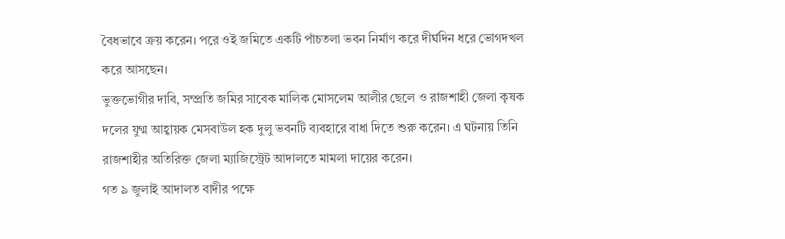বৈধভাবে ক্রয় করেন। পরে ওই জমিতে একটি পাঁচতলা ভবন নির্মাণ করে দীর্ঘদিন ধরে ভোগদখল করে আসছেন।
ভুক্তভোগীর দাবি, সম্প্রতি জমির সাবেক মালিক মোসলেম আলীর ছেলে ও রাজশাহী জেলা কৃষক দলের যুগ্ম আহ্বায়ক মেসবাউল হক দুলু ভবনটি ব্যবহারে বাধা দিতে শুরু করেন। এ ঘটনায় তিনি রাজশাহীর অতিরিক্ত জেলা ম্যাজিস্ট্রেট আদালতে মামলা দায়ের করেন।
গত ৯ জুলাই আদালত বাদীর পক্ষে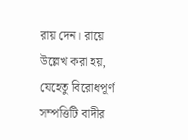রায় দেন। রায়ে উল্লেখ করা হয়, যেহেতু বিরোধপূর্ণ সম্পত্তিটি বাদীর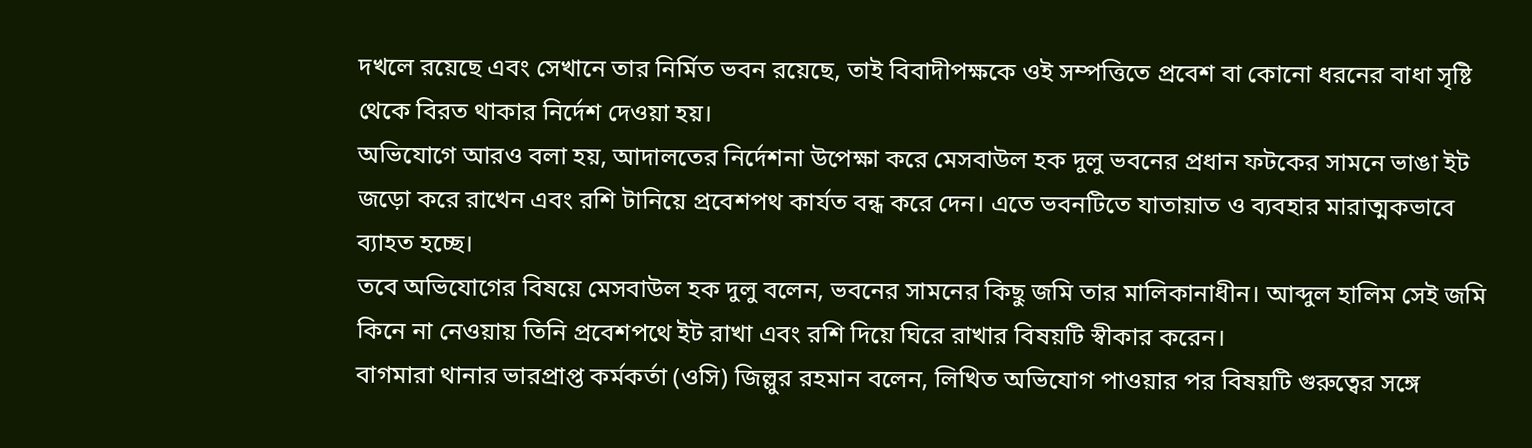দখলে রয়েছে এবং সেখানে তার নির্মিত ভবন রয়েছে, তাই বিবাদীপক্ষকে ওই সম্পত্তিতে প্রবেশ বা কোনো ধরনের বাধা সৃষ্টি থেকে বিরত থাকার নির্দেশ দেওয়া হয়।
অভিযোগে আরও বলা হয়, আদালতের নির্দেশনা উপেক্ষা করে মেসবাউল হক দুলু ভবনের প্রধান ফটকের সামনে ভাঙা ইট জড়ো করে রাখেন এবং রশি টানিয়ে প্রবেশপথ কার্যত বন্ধ করে দেন। এতে ভবনটিতে যাতায়াত ও ব্যবহার মারাত্মকভাবে ব্যাহত হচ্ছে।
তবে অভিযোগের বিষয়ে মেসবাউল হক দুলু বলেন, ভবনের সামনের কিছু জমি তার মালিকানাধীন। আব্দুল হালিম সেই জমি কিনে না নেওয়ায় তিনি প্রবেশপথে ইট রাখা এবং রশি দিয়ে ঘিরে রাখার বিষয়টি স্বীকার করেন।
বাগমারা থানার ভারপ্রাপ্ত কর্মকর্তা (ওসি) জিল্লুর রহমান বলেন, লিখিত অভিযোগ পাওয়ার পর বিষয়টি গুরুত্বের সঙ্গে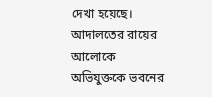দেখা হয়েছে। আদালতের রায়ের আলোকে অভিযুক্তকে ভবনের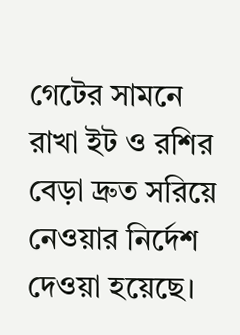গেটের সামনে রাখা ইট ও রশির বেড়া দ্রুত সরিয়ে নেওয়ার নির্দেশ দেওয়া হয়েছে।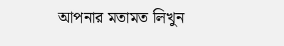আপনার মতামত লিখুন